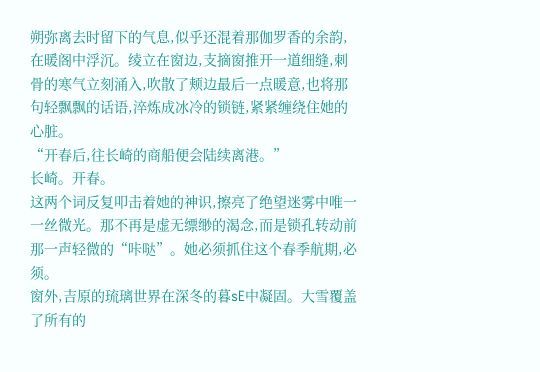朔弥离去时留下的气息,似乎还混着那伽罗香的余韵,在暖阁中浮沉。绫立在窗边,支摘窗推开一道细缝,刺骨的寒气立刻涌入,吹散了颊边最后一点暖意,也将那句轻飘飘的话语,淬炼成冰冷的锁链,紧紧缠绕住她的心脏。
“开春后,往长崎的商船便会陆续离港。”
长崎。开春。
这两个词反复叩击着她的神识,擦亮了绝望迷雾中唯一一丝微光。那不再是虚无缥缈的渴念,而是锁孔转动前那一声轻微的“咔哒”。她必须抓住这个春季航期,必须。
窗外,吉原的琉璃世界在深冬的暮sE中凝固。大雪覆盖了所有的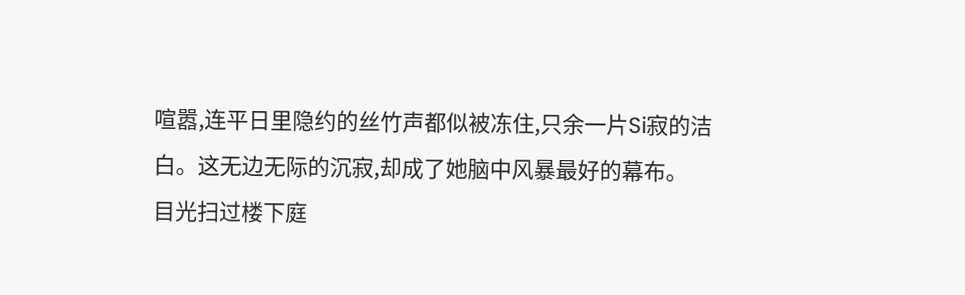喧嚣,连平日里隐约的丝竹声都似被冻住,只余一片Si寂的洁白。这无边无际的沉寂,却成了她脑中风暴最好的幕布。
目光扫过楼下庭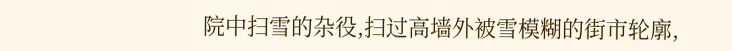院中扫雪的杂役,扫过高墙外被雪模糊的街市轮廓,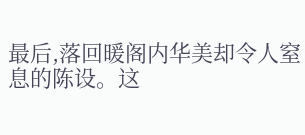最后,落回暖阁内华美却令人窒息的陈设。这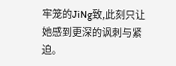牢笼的JiNg致,此刻只让她感到更深的讽刺与紧迫。